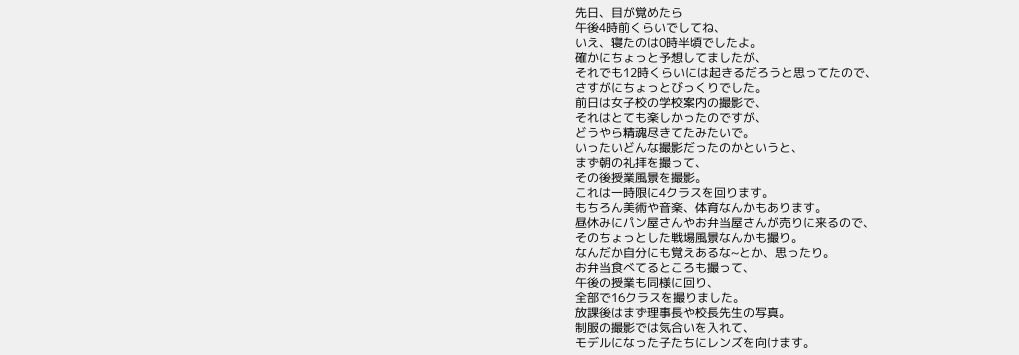先日、目が覚めたら
午後4時前くらいでしてね、
いえ、寝たのは0時半頃でしたよ。
確かにちょっと予想してましたが、
それでも12時くらいには起きるだろうと思ってたので、
さすがにちょっとびっくりでした。
前日は女子校の学校案内の撮影で、
それはとても楽しかったのですが、
どうやら精魂尽きてたみたいで。
いったいどんな撮影だったのかというと、
まず朝の礼拝を撮って、
その後授業風景を撮影。
これは一時限に4クラスを回ります。
もちろん美術や音楽、体育なんかもあります。
昼休みにパン屋さんやお弁当屋さんが売りに来るので、
そのちょっとした戦場風景なんかも撮り。
なんだか自分にも覚えあるな~とか、思ったり。
お弁当食べてるところも撮って、
午後の授業も同様に回り、
全部で16クラスを撮りました。
放課後はまず理事長や校長先生の写真。
制服の撮影では気合いを入れて、
モデルになった子たちにレンズを向けます。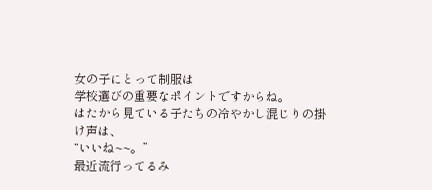女の子にとって制服は
学校選びの重要なポイントですからね。
はたから見ている子たちの冷やかし混じりの掛け声は、
“いいね~~。”
最近流行ってるみ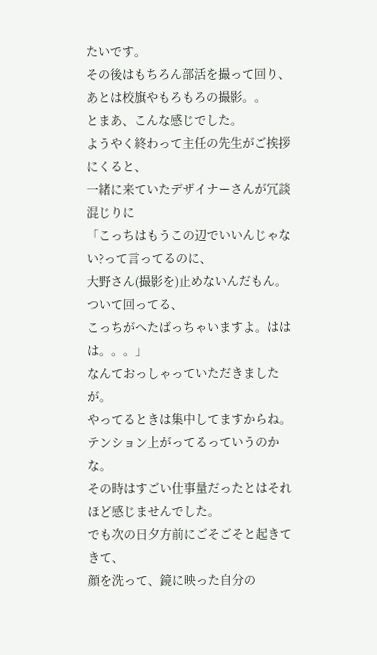たいです。
その後はもちろん部活を撮って回り、
あとは校旗やもろもろの撮影。。
とまあ、こんな感じでした。
ようやく終わって主任の先生がご挨拶にくると、
一緒に来ていたデザイナーさんが冗談混じりに
「こっちはもうこの辺でいいんじゃない?って言ってるのに、
大野さん(撮影を)止めないんだもん。ついて回ってる、
こっちがへたばっちゃいますよ。ははは。。。」
なんておっしゃっていただきましたが。
やってるときは集中してますからね。
テンション上がってるっていうのかな。
その時はすごい仕事量だったとはそれほど感じませんでした。
でも次の日夕方前にごそごそと起きてきて、
顔を洗って、鏡に映った自分の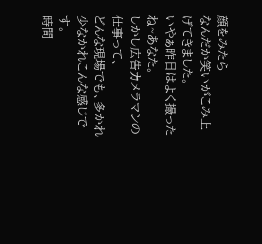顔をみたら
なんだか笑いがこみ上げてきました。
いやぁ昨日はよく撮ったね~あなた。
しかし広告カメラマンの仕事って、
どんな現場でも、多かれ少なかれこんな感じです。
時間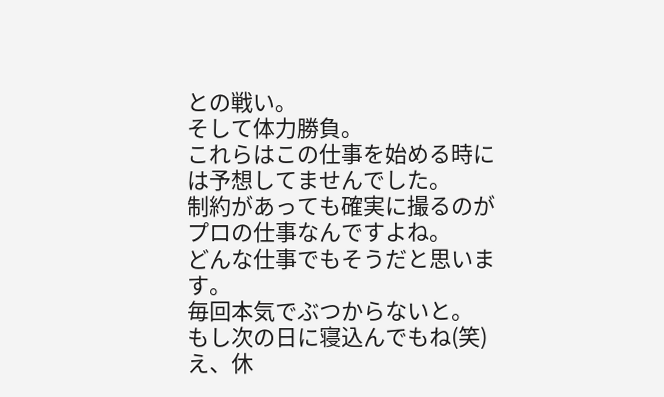との戦い。
そして体力勝負。
これらはこの仕事を始める時には予想してませんでした。
制約があっても確実に撮るのがプロの仕事なんですよね。
どんな仕事でもそうだと思います。
毎回本気でぶつからないと。
もし次の日に寝込んでもね(笑)
え、休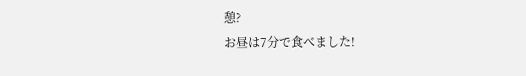憩?
お昼は7分で食べました!